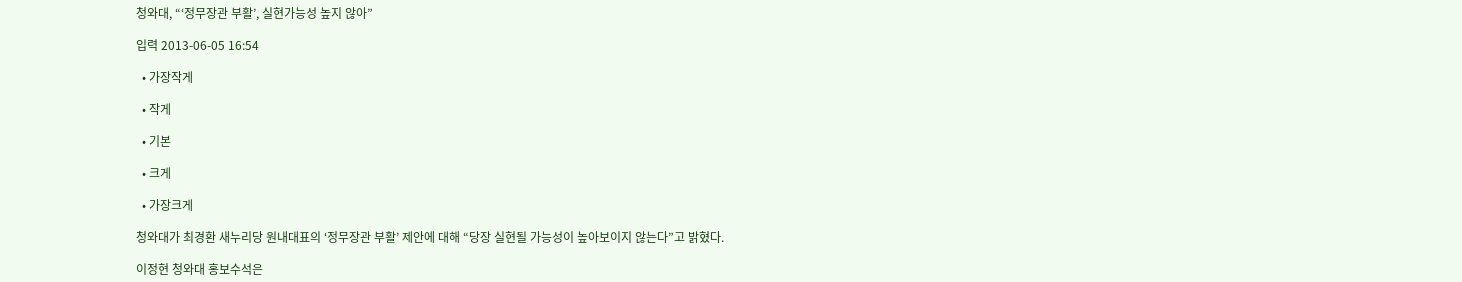청와대, “‘정무장관 부활’, 실현가능성 높지 않아”

입력 2013-06-05 16:54

  • 가장작게

  • 작게

  • 기본

  • 크게

  • 가장크게

청와대가 최경환 새누리당 원내대표의 ‘정무장관 부활’ 제안에 대해 “당장 실현될 가능성이 높아보이지 않는다”고 밝혔다.

이정현 청와대 홍보수석은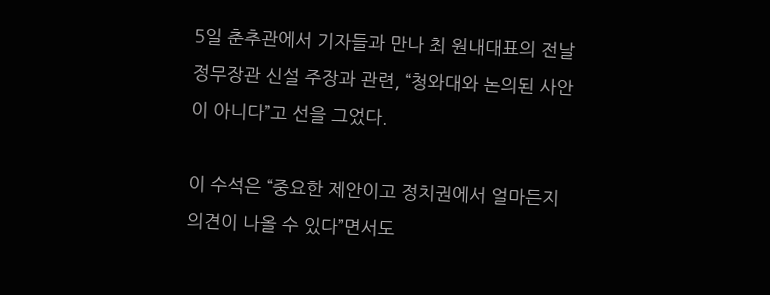5일 춘추관에서 기자들과 만나 최 원내대표의 전날 정무장관 신설 주장과 관련, “청와대와 논의된 사안이 아니다”고 선을 그었다.

이 수석은 “중요한 제안이고 정치권에서 얼마든지 의견이 나올 수 있다”면서도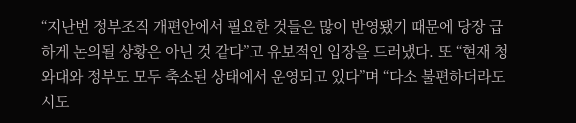“지난번 정부조직 개편안에서 필요한 것들은 많이 반영됐기 때문에 당장 급하게 논의될 상황은 아닌 것 같다”고 유보적인 입장을 드러냈다. 또 “현재 청와대와 정부도 모두 축소된 상태에서 운영되고 있다”며 “다소 불편하더라도 시도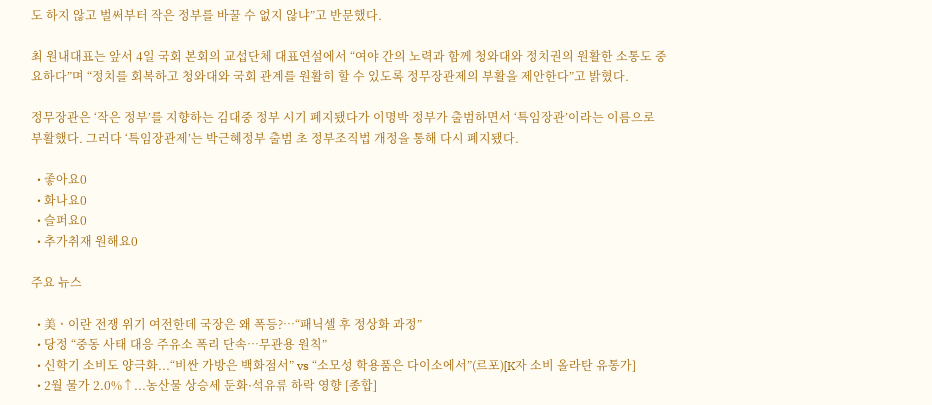도 하지 않고 벌써부터 작은 정부를 바꿀 수 없지 않냐”고 반문했다.

최 원내대표는 앞서 4일 국회 본회의 교섭단체 대표연설에서 “여야 간의 노력과 함께 청와대와 정치권의 원활한 소통도 중요하다”며 “정치를 회복하고 청와대와 국회 관계를 원활히 할 수 있도록 정무장관제의 부활을 제안한다”고 밝혔다.

정무장관은 ‘작은 정부’를 지향하는 김대중 정부 시기 폐지됐다가 이명박 정부가 출범하면서 ‘특임장관’이라는 이름으로 부활했다. 그러다 ‘특임장관제’는 박근혜정부 출범 초 정부조직법 개정을 통해 다시 폐지됐다.

  • 좋아요0
  • 화나요0
  • 슬퍼요0
  • 추가취재 원해요0

주요 뉴스

  • 美ㆍ이란 전쟁 위기 여전한데 국장은 왜 폭등?⋯“패닉셀 후 정상화 과정”
  • 당정 “중동 사태 대응 주유소 폭리 단속…무관용 원칙”
  • 신학기 소비도 양극화...“비싼 가방은 백화점서” vs “소모성 학용품은 다이소에서”(르포)[K자 소비 올라탄 유통가]
  • 2월 물가 2.0%↑...농산물 상승세 둔화·석유류 하락 영향 [종합]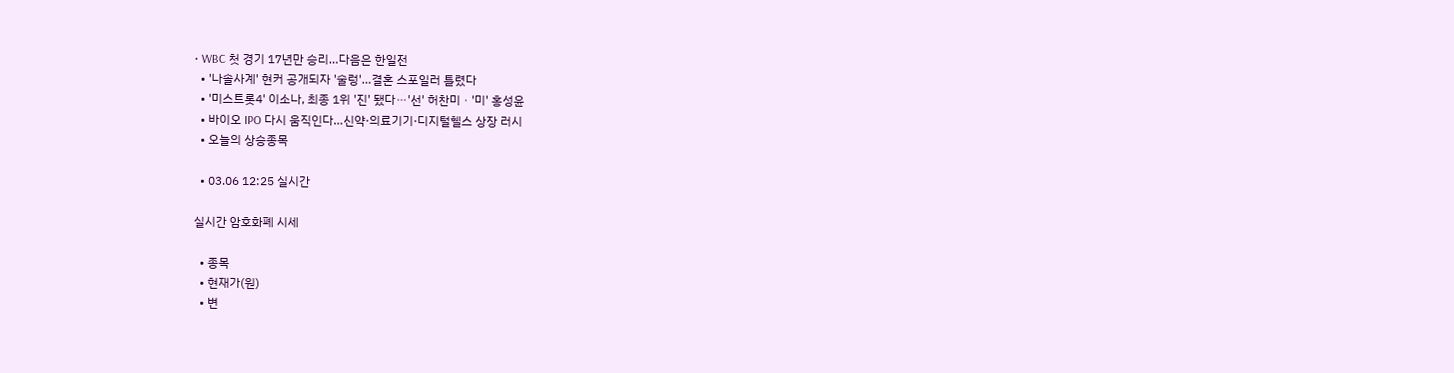• WBC 첫 경기 17년만 승리…다음은 한일전
  • '나솔사계' 현커 공개되자 '술렁'…결혼 스포일러 틀렸다
  • '미스트롯4' 이소나, 최종 1위 '진' 됐다⋯'선' 허찬미ㆍ'미' 홍성윤
  • 바이오 IPO 다시 움직인다…신약·의료기기·디지털헬스 상장 러시
  • 오늘의 상승종목

  • 03.06 12:25 실시간

실시간 암호화폐 시세

  • 종목
  • 현재가(원)
  • 변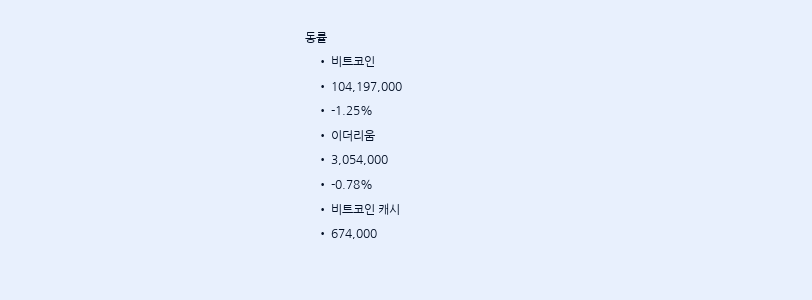동률
    • 비트코인
    • 104,197,000
    • -1.25%
    • 이더리움
    • 3,054,000
    • -0.78%
    • 비트코인 캐시
    • 674,000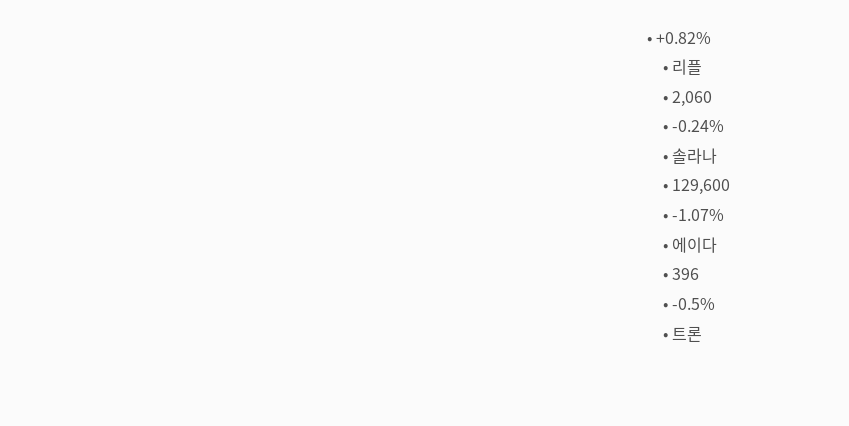• +0.82%
    • 리플
    • 2,060
    • -0.24%
    • 솔라나
    • 129,600
    • -1.07%
    • 에이다
    • 396
    • -0.5%
    • 트론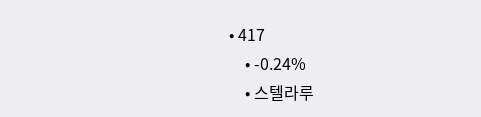• 417
    • -0.24%
    • 스텔라루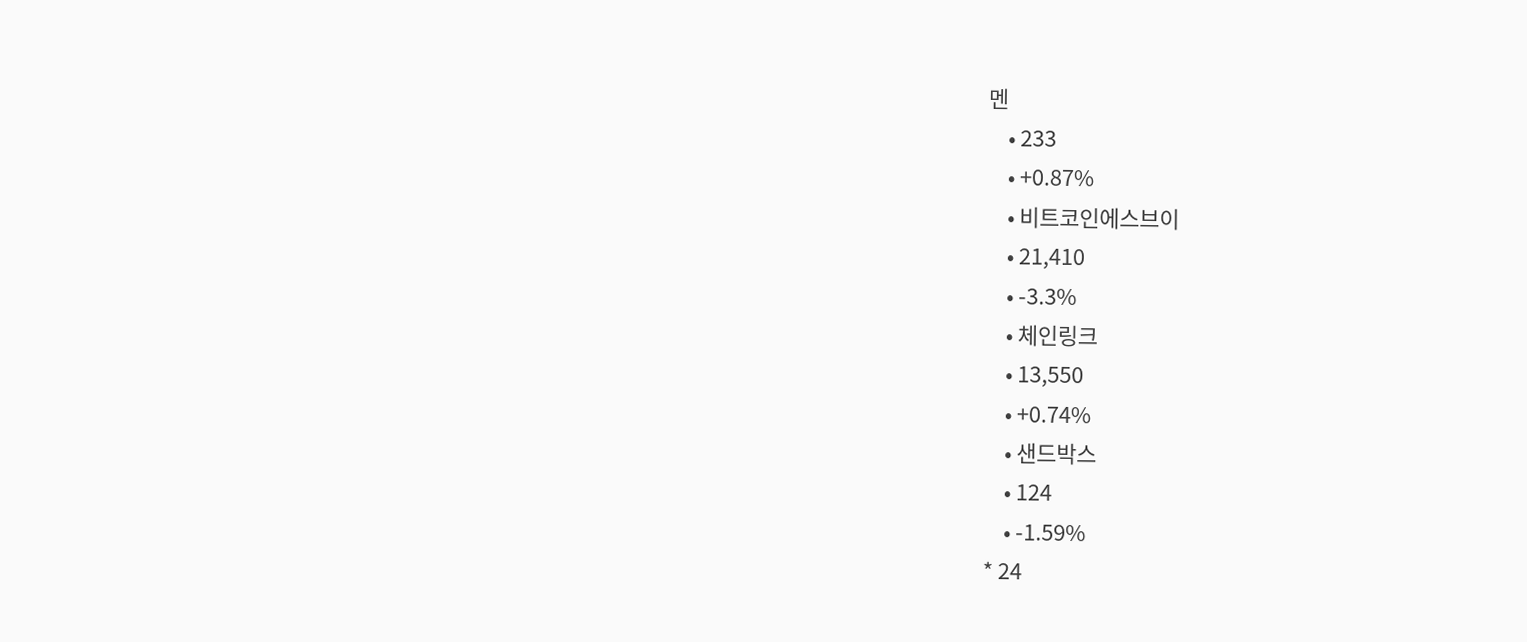멘
    • 233
    • +0.87%
    • 비트코인에스브이
    • 21,410
    • -3.3%
    • 체인링크
    • 13,550
    • +0.74%
    • 샌드박스
    • 124
    • -1.59%
* 24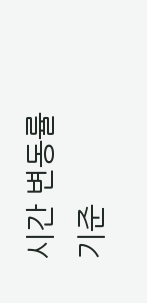시간 변동률 기준